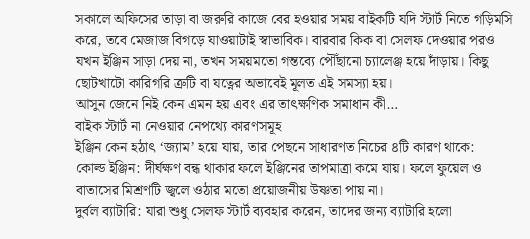সকালে অফিসের তাড়া বা জরুরি কাজে বের হওয়ার সময় বাইকটি যদি স্টার্ট নিতে গড়িমসি করে, তবে মেজাজ বিগড়ে যাওয়াটাই স্বাভাবিক। বারবার কিক বা সেলফ দেওয়ার পরও যখন ইঞ্জিন সাড়া দেয় না, তখন সময়মতো গন্তব্যে পৌঁছানো চ্যালেঞ্জ হয়ে দাঁড়ায়। কিছু ছোটখাটো কারিগরি ত্রুটি বা যত্নের অভাবেই মূলত এই সমস্যা হয়।
আসুন জেনে নিই কেন এমন হয় এবং এর তাৎক্ষণিক সমাধান কী…
বাইক স্টার্ট না নেওয়ার নেপথ্যে কারণসমূহ
ইঞ্জিন কেন হঠাৎ ‘জ্যাম’ হয়ে যায়, তার পেছনে সাধারণত নিচের ৪টি কারণ থাকে:
কোল্ড ইঞ্জিন: দীর্ঘক্ষণ বন্ধ থাকার ফলে ইঞ্জিনের তাপমাত্রা কমে যায়। ফলে ফুয়েল ও বাতাসের মিশ্রণটি জ্বলে ওঠার মতো প্রয়োজনীয় উষ্ণতা পায় না।
দুর্বল ব্যাটারি: যারা শুধু সেলফ স্টার্ট ব্যবহার করেন, তাদের জন্য ব্যাটারি হলো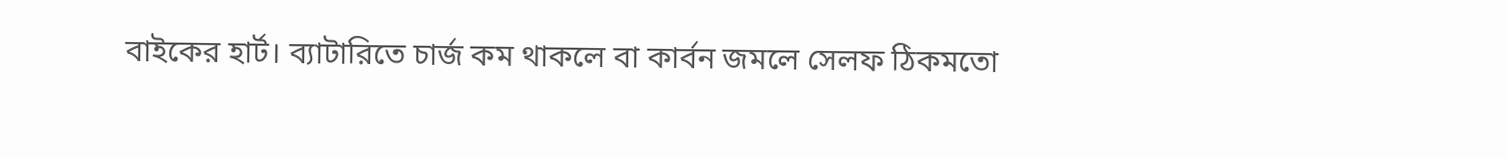বাইকের হার্ট। ব্যাটারিতে চার্জ কম থাকলে বা কার্বন জমলে সেলফ ঠিকমতো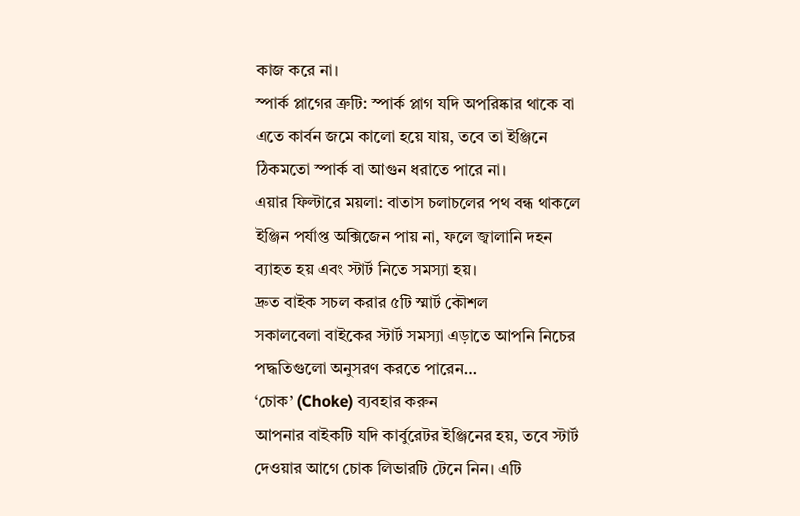কাজ করে না।
স্পার্ক প্লাগের ত্রুটি: স্পার্ক প্লাগ যদি অপরিষ্কার থাকে বা এতে কার্বন জমে কালো হয়ে যায়, তবে তা ইঞ্জিনে ঠিকমতো স্পার্ক বা আগুন ধরাতে পারে না।
এয়ার ফিল্টারে ময়লা: বাতাস চলাচলের পথ বন্ধ থাকলে ইঞ্জিন পর্যাপ্ত অক্সিজেন পায় না, ফলে জ্বালানি দহন ব্যাহত হয় এবং স্টার্ট নিতে সমস্যা হয়।
দ্রুত বাইক সচল করার ৫টি স্মার্ট কৌশল
সকালবেলা বাইকের স্টার্ট সমস্যা এড়াতে আপনি নিচের পদ্ধতিগুলো অনুসরণ করতে পারেন…
‘চোক’ (Choke) ব্যবহার করুন
আপনার বাইকটি যদি কার্বুরেটর ইঞ্জিনের হয়, তবে স্টার্ট দেওয়ার আগে চোক লিভারটি টেনে নিন। এটি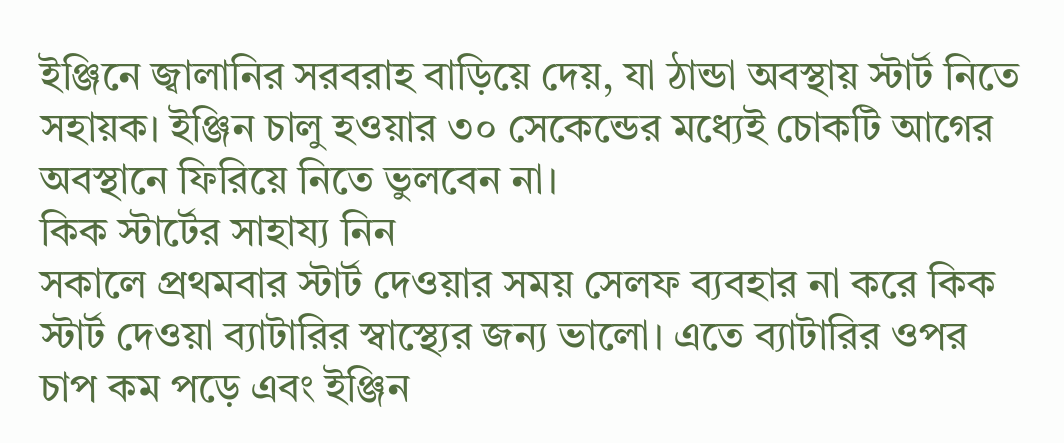ইঞ্জিনে জ্বালানির সরবরাহ বাড়িয়ে দেয়, যা ঠান্ডা অবস্থায় স্টার্ট নিতে সহায়ক। ইঞ্জিন চালু হওয়ার ৩০ সেকেন্ডের মধ্যেই চোকটি আগের অবস্থানে ফিরিয়ে নিতে ভুলবেন না।
কিক স্টার্টের সাহায্য নিন
সকালে প্রথমবার স্টার্ট দেওয়ার সময় সেলফ ব্যবহার না করে কিক স্টার্ট দেওয়া ব্যাটারির স্বাস্থ্যের জন্য ভালো। এতে ব্যাটারির ওপর চাপ কম পড়ে এবং ইঞ্জিন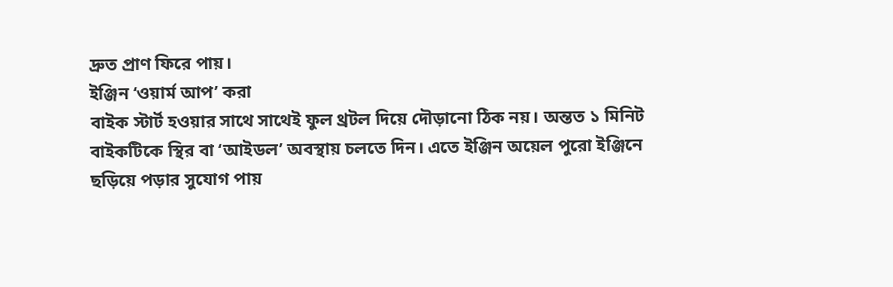দ্রুত প্রাণ ফিরে পায়।
ইঞ্জিন ‘ওয়ার্ম আপ’ করা
বাইক স্টার্ট হওয়ার সাথে সাথেই ফুল থ্রটল দিয়ে দৌড়ানো ঠিক নয়। অন্তত ১ মিনিট বাইকটিকে স্থির বা ‘আইডল’ অবস্থায় চলতে দিন। এতে ইঞ্জিন অয়েল পুরো ইঞ্জিনে ছড়িয়ে পড়ার সুযোগ পায়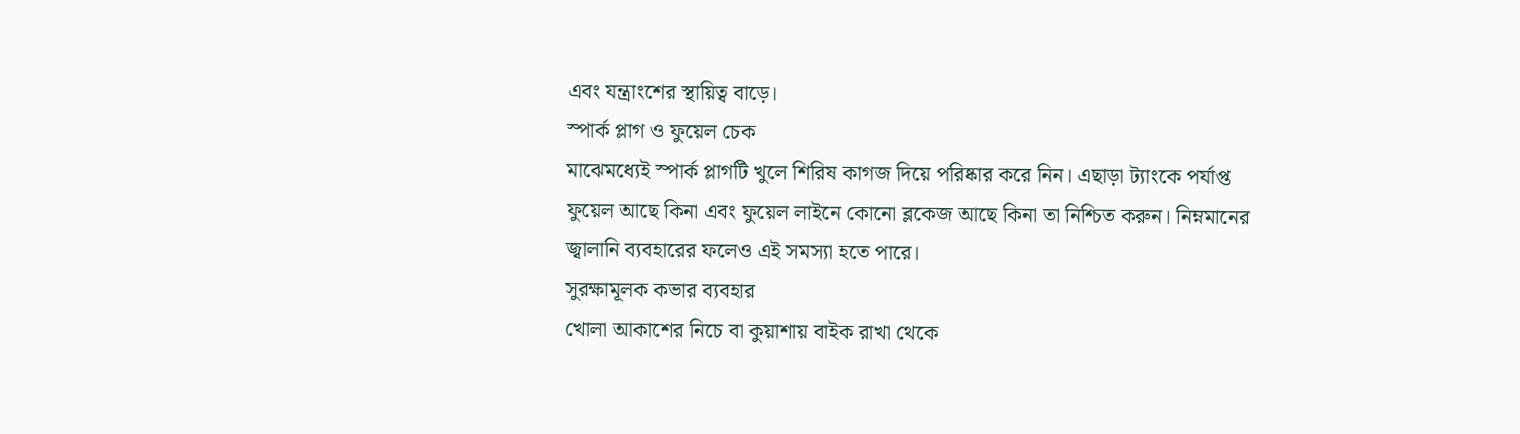এবং যন্ত্রাংশের স্থায়িত্ব বাড়ে।
স্পার্ক প্লাগ ও ফুয়েল চেক
মাঝেমধ্যেই স্পার্ক প্লাগটি খুলে শিরিষ কাগজ দিয়ে পরিষ্কার করে নিন। এছাড়া ট্যাংকে পর্যাপ্ত ফুয়েল আছে কিনা এবং ফুয়েল লাইনে কোনো ব্লকেজ আছে কিনা তা নিশ্চিত করুন। নিম্নমানের জ্বালানি ব্যবহারের ফলেও এই সমস্যা হতে পারে।
সুরক্ষামূলক কভার ব্যবহার
খোলা আকাশের নিচে বা কুয়াশায় বাইক রাখা থেকে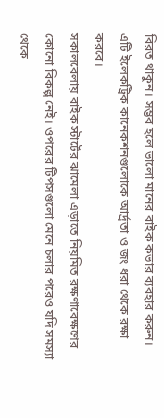বিরত থাকুন। সম্ভব হলে ভালো মানের বাইক কভার ব্যবহার করুন। এটি ইলেকট্রিক কানেকশনগুলোকে আর্দ্রতা ও জং ধরা থেকে রক্ষা করবে।
সকালবেলায় বাইক স্টার্টের ঝামেলা এড়াতে নিয়মিত রক্ষণাবেক্ষণের কোনো বিকল্প নেই। ওপরের টিপসগুলো মেনে চলার পরেও যদি সমস্যা থেকে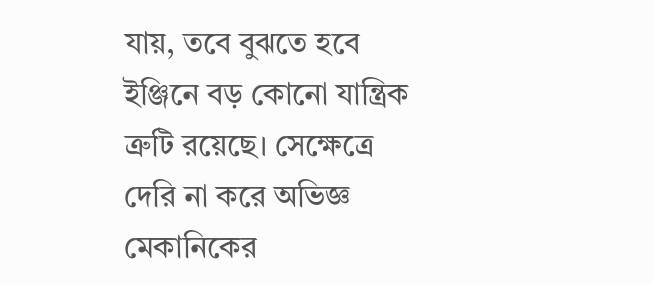যায়, তবে বুঝতে হবে ইঞ্জিনে বড় কোনো যান্ত্রিক ত্রুটি রয়েছে। সেক্ষেত্রে দেরি না করে অভিজ্ঞ মেকানিকের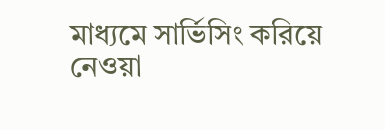মাধ্যমে সার্ভিসিং করিয়ে নেওয়া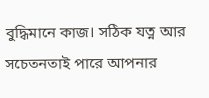বুদ্ধিমানে কাজ। সঠিক যত্ন আর সচেতনতাই পারে আপনার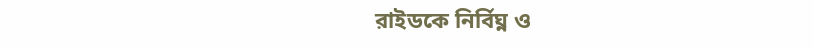রাইডকে নির্বিঘ্ন ও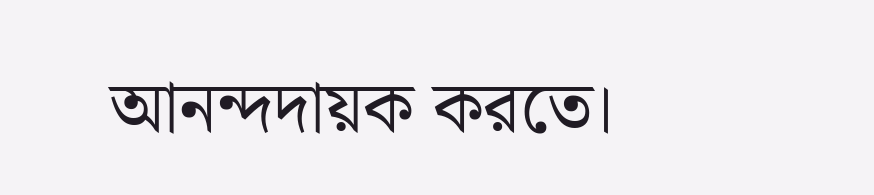আনন্দদায়ক করতে।